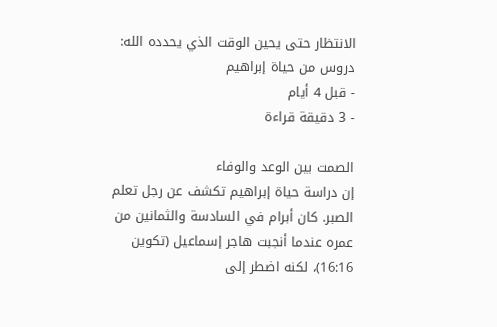الانتظار حتى يحين الوقت الذي يحدده الله: دروس من حياة إبراهيم
- قبل 4 أيام
- 3 دقيقة قراءة

الصمت بين الوعد والوفاء
إن دراسة حياة إبراهيم تكشف عن رجل تعلم الصبر. كان أبرام في السادسة والثمانين من عمره عندما أنجبت هاجر إسماعيل (تكوين 16:16)، لكنه اضطر إلى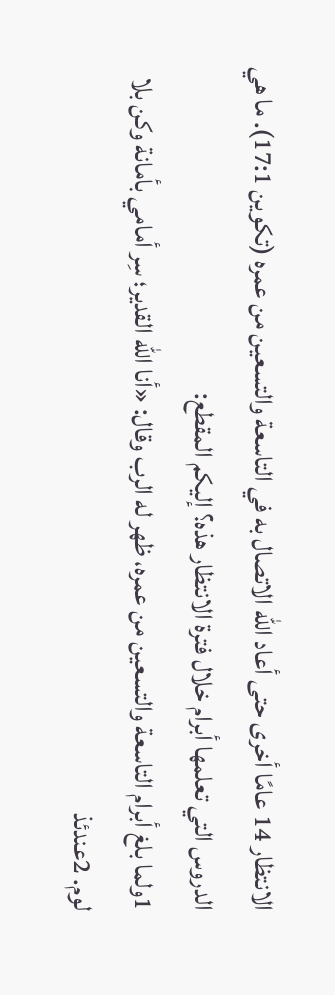الانتظار 14 عامًا أخرى حتى أعاد الله الاتصال به في التاسعة والتسعين من عمره (تكوين 17:1). ما هي الدروس التي تعلمها أبرام خلال فترة الانتظار هذه؟ إليكم المقطع:
1ولما بلغ أبرام التاسعة والتسعين من عمره، ظهر له الرب وقال: «أنا الله القدير؛ سِر أمامي بأمانة وكن بلا لوم. 2عندئذ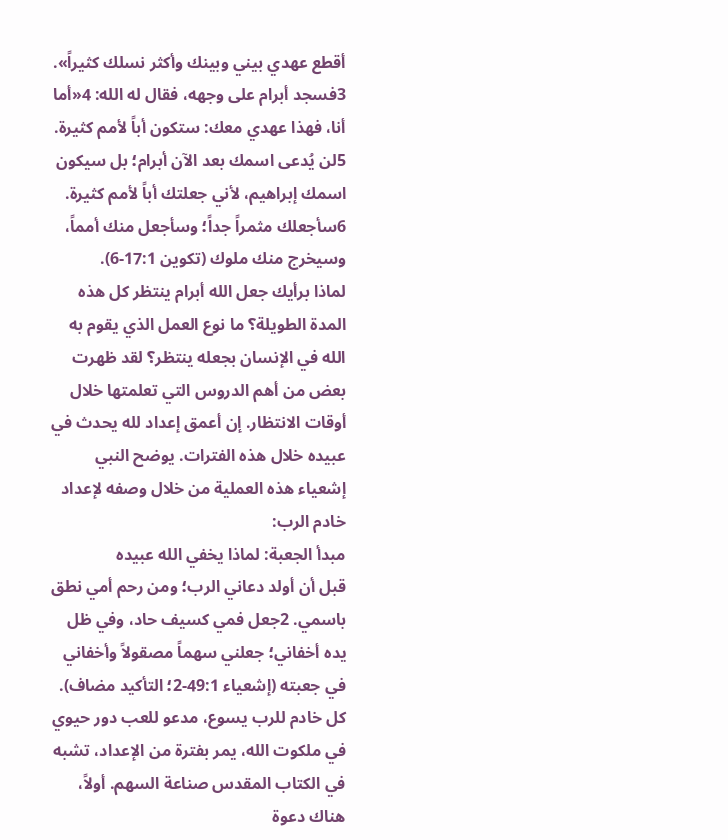أقطع عهدي بيني وبينك وأكثر نسلك كثيراً». 3فسجد أبرام على وجهه، فقال له الله: 4«أما أنا، فهذا عهدي معك: ستكون أباً لأمم كثيرة. 5لن يُدعى اسمك بعد الآن أبرام؛ بل سيكون اسمك إبراهيم، لأني جعلتك أباً لأمم كثيرة. 6سأجعلك مثمراً جداً؛ وسأجعل منك أمماً، وسيخرج منك ملوك (تكوين 17:1-6).
لماذا برأيك جعل الله أبرام ينتظر كل هذه المدة الطويلة؟ ما نوع العمل الذي يقوم به الله في الإنسان بجعله ينتظر؟ لقد ظهرت بعض من أهم الدروس التي تعلمتها خلال أوقات الانتظار. إن أعمق إعداد لله يحدث في عبيده خلال هذه الفترات. يوضح النبي إشعياء هذه العملية من خلال وصفه لإعداد خادم الرب:
مبدأ الجعبة: لماذا يخفي الله عبيده
قبل أن أولد دعاني الرب؛ ومن رحم أمي نطق باسمي. 2جعل فمي كسيف حاد، وفي ظل يده أخفاني؛ جعلني سهماً مصقولاً وأخفاني في جعبته (إشعياء 49:1-2؛ التأكيد مضاف).
كل خادم للرب يسوع، مدعو للعب دور حيوي في ملكوت الله، يمر بفترة من الإعداد، تشبه في الكتاب المقدس صناعة السهم. أولاً، هناك دعوة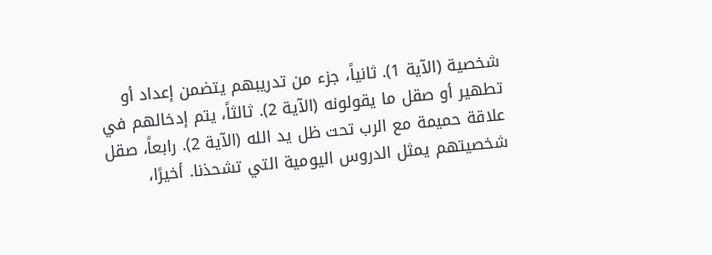شخصية (الآية 1). ثانياً، جزء من تدريبهم يتضمن إعداد أو تطهير أو صقل ما يقولونه (الآية 2). ثالثاً، يتم إدخالهم في علاقة حميمة مع الرب تحت ظل يد الله (الآية 2). رابعاً، صقل شخصيتهم يمثل الدروس اليومية التي تشحذنا. أخيرًا،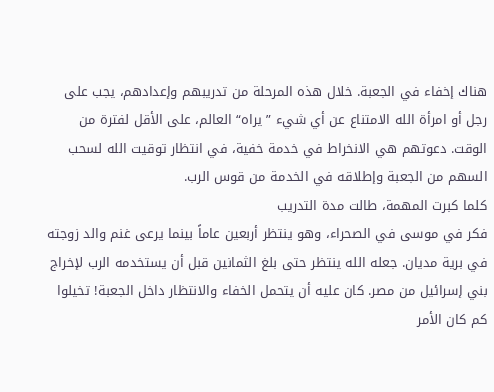هناك إخفاء في الجعبة. خلال هذه المرحلة من تدريبهم وإعدادهم، يجب على رجل أو امرأة الله الامتناع عن أي شيء ”يراه“ العالم، على الأقل لفترة من الوقت. دعوتهم هي الانخراط في خدمة خفية، في انتظار توقيت الله لسحب السهم من الجعبة وإطلاقه في الخدمة من قوس الرب.
كلما كبرت المهمة، طالت مدة التدريب
فكر في موسى في الصحراء، وهو ينتظر أربعين عاماً بينما يرعى غنم والد زوجته في برية مديان. جعله الله ينتظر حتى بلغ الثمانين قبل أن يستخدمه الرب لإخراج بني إسرائيل من مصر. كان عليه أن يتحمل الخفاء والانتظار داخل الجعبة! تخيلوا كم كان الأمر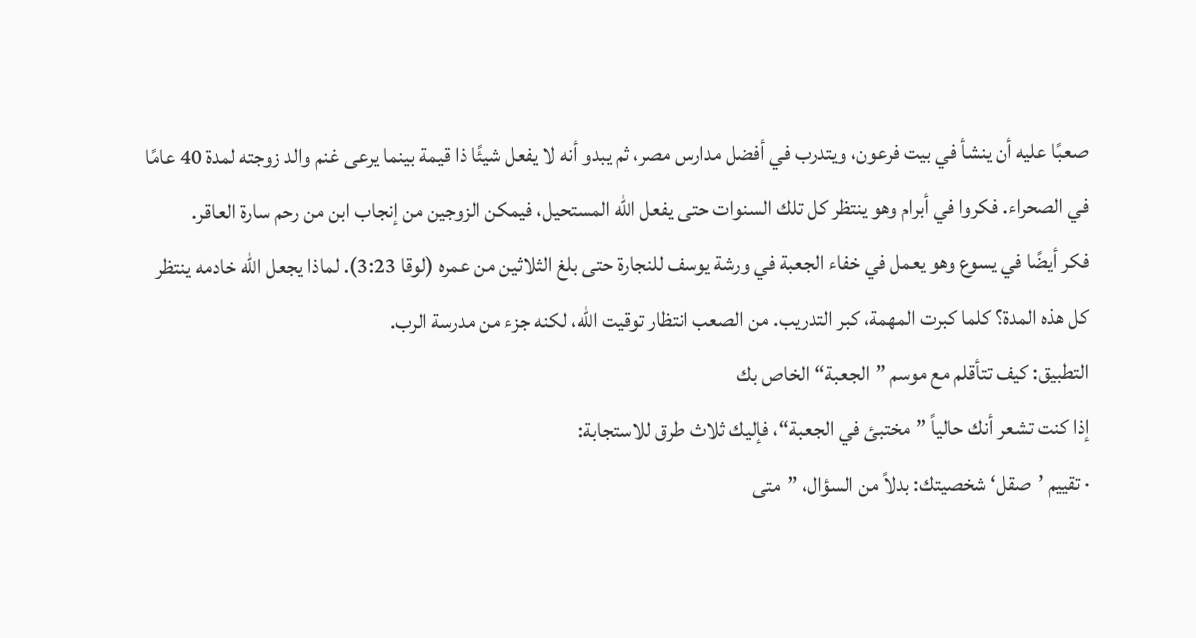صعبًا عليه أن ينشأ في بيت فرعون، ويتدرب في أفضل مدارس مصر، ثم يبدو أنه لا يفعل شيئًا ذا قيمة بينما يرعى غنم والد زوجته لمدة 40 عامًا في الصحراء. فكروا في أبرام وهو ينتظر كل تلك السنوات حتى يفعل الله المستحيل، فيمكن الزوجين من إنجاب ابن من رحم سارة العاقر.
فكر أيضًا في يسوع وهو يعمل في خفاء الجعبة في ورشة يوسف للنجارة حتى بلغ الثلاثين من عمره (لوقا 3:23). لماذا يجعل الله خادمه ينتظر كل هذه المدة؟ كلما كبرت المهمة، كبر التدريب. من الصعب انتظار توقيت الله، لكنه جزء من مدرسة الرب.
التطبيق: كيف تتأقلم مع موسم ”الجعبة“ الخاص بك
إذا كنت تشعر أنك حالياً ”مختبئ في الجعبة“، فإليك ثلاث طرق للاستجابة:
· تقييم ’صقل‘ شخصيتك: بدلاً من السؤال، ”متى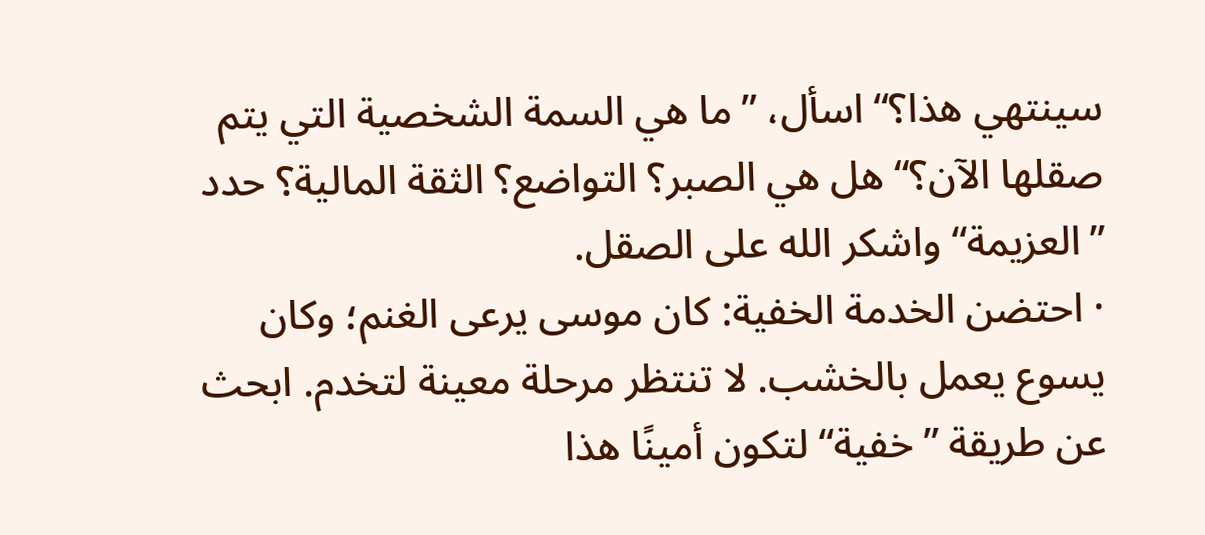سينتهي هذا؟“ اسأل، ”ما هي السمة الشخصية التي يتم صقلها الآن؟“ هل هي الصبر؟ التواضع؟ الثقة المالية؟ حدد ”العزيمة“ واشكر الله على الصقل.
· احتضن الخدمة الخفية: كان موسى يرعى الغنم؛ وكان يسوع يعمل بالخشب. لا تنتظر مرحلة معينة لتخدم. ابحث عن طريقة ”خفية“ لتكون أمينًا هذا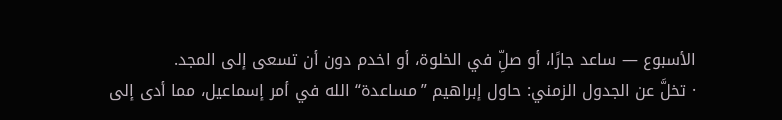الأسبوع — ساعد جارًا، أو صلِّ في الخلوة، أو اخدم دون أن تسعى إلى المجد.
· تخلَّ عن الجدول الزمني: حاول إبراهيم ”مساعدة“ الله في أمر إسماعيل، مما أدى إلى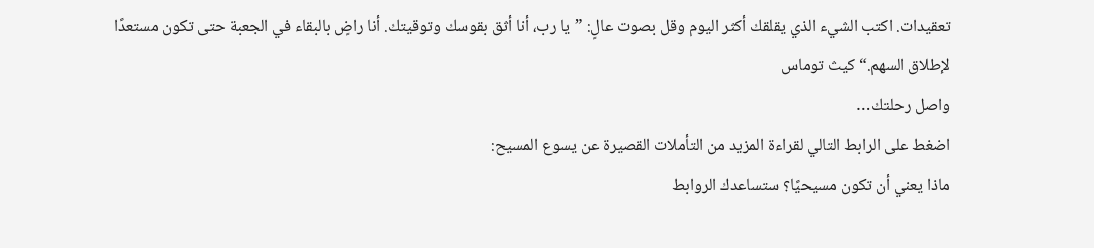تعقيدات. اكتب الشيء الذي يقلقك أكثر اليوم وقل بصوت عالٍ: ”يا رب، أنا أثق بقوسك وتوقيتك. أنا راضٍ بالبقاء في الجعبة حتى تكون مستعدًا لإطلاق السهم.“ كيث توماس
واصل رحلتك…
اضغط على الرابط التالي لقراءة المزيد من التأملات القصيرة عن يسوع المسيح:
ماذا يعني أن تكون مسيحيًا؟ ستساعدك الروابط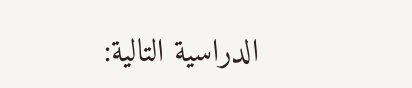الدراسية التالية: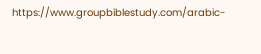https://www.groupbiblestudy.com/arabic-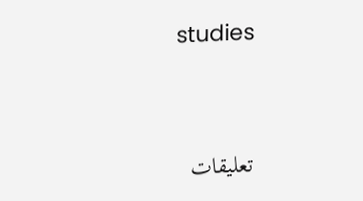studies


تعليقات